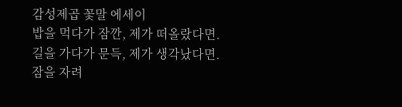감성제곱 꽃말 에세이
밥을 먹다가 잠깐, 제가 떠올랐다면.
길을 가다가 문득, 제가 생각났다면.
잠을 자려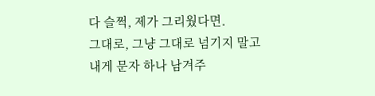다 슬쩍, 제가 그리웠다면.
그대로, 그냥 그대로 넘기지 말고
내게 문자 하나 남겨주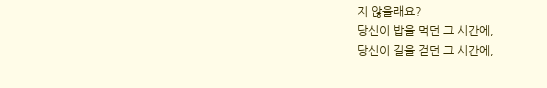지 않을래요?
당신이 밥을 먹던 그 시간에,
당신이 길을 걷던 그 시간에,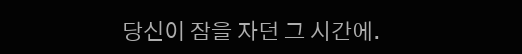당신이 잠을 자던 그 시간에.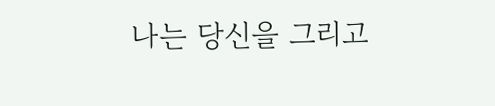나는 당신을 그리고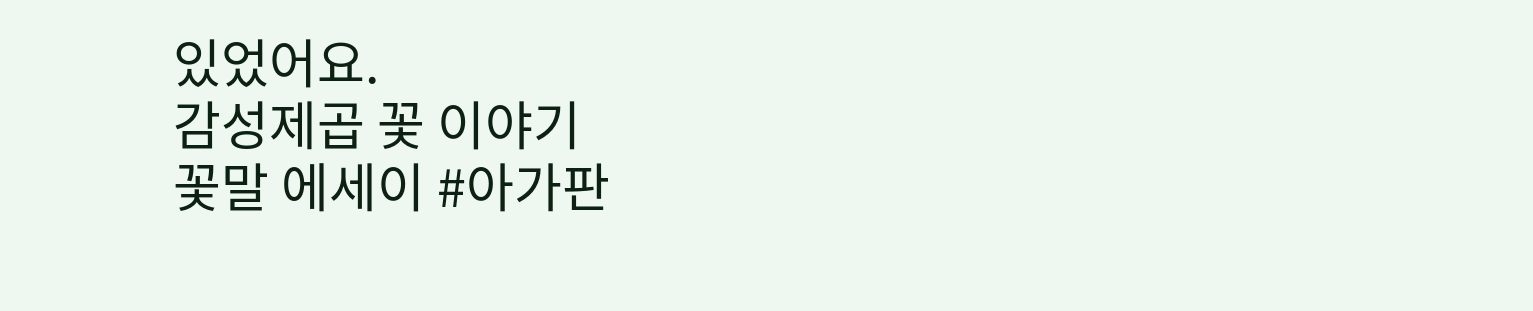있었어요.
감성제곱 꽃 이야기
꽃말 에세이 #아가판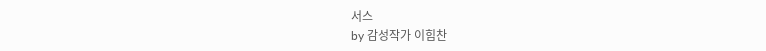서스
by 감성작가 이힘찬